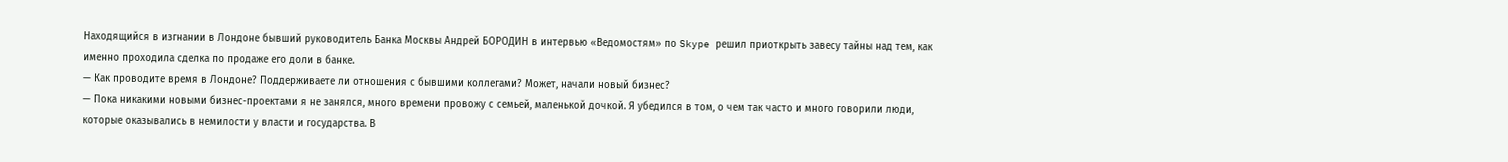Находящийся в изгнании в Лондоне бывший руководитель Банка Москвы Андрей БОРОДИН в интервью «Ведомостям» по Skype решил приоткрыть завесу тайны над тем, как именно проходила сделка по продаже его доли в банке.
— Как проводите время в Лондоне? Поддерживаете ли отношения с бывшими коллегами? Может, начали новый бизнес?
— Пока никакими новыми бизнес-проектами я не занялся, много времени провожу с семьей, маленькой дочкой. Я убедился в том, о чем так часто и много говорили люди, которые оказывались в немилости у власти и государства. В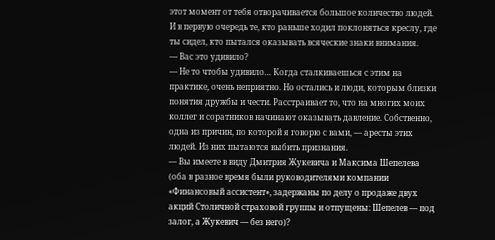этот момент от тебя отворачивается большое количество людей. И в первую очередь те, кто раньше ходил поклоняться креслу, где ты сидел, кто пытался оказывать всяческие знаки внимания.
— Вас это удивило?
— Не то чтобы удивило… Когда сталкиваешься с этим на практике, очень неприятно. Но остались и люди, которым близки понятия дружбы и чести. Расстраивает то, что на многих моих коллег и соратников начинают оказывать давление. Собственно, одна из причин, по которой я говорю с вами, — аресты этих людей. Из них пытаются выбить признания.
— Вы имеете в виду Дмитрия Жукевича и Максима Шепелева (оба в разное время были руководителями компании «Финансовый ассистент», задержаны по делу о продаже двух акций Столичной страховой группы и отпущены: Шепелев — под залог, а Жукевич — без него)?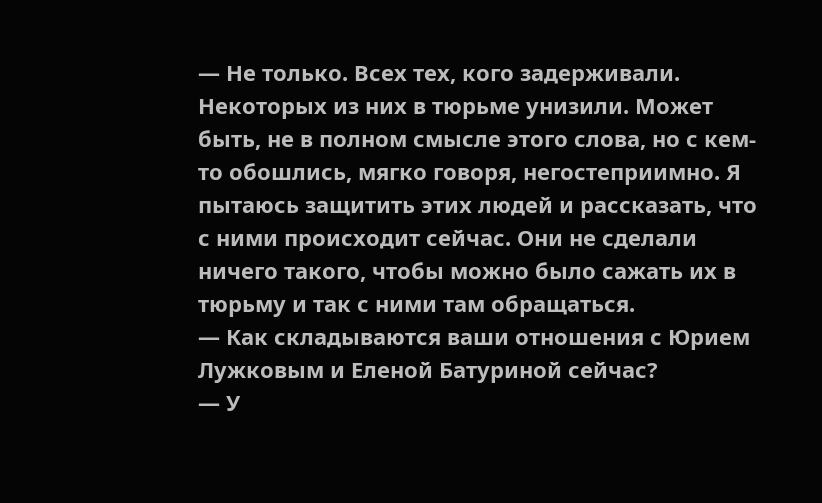— Не только. Всех тех, кого задерживали. Некоторых из них в тюрьме унизили. Может быть, не в полном смысле этого слова, но с кем-то обошлись, мягко говоря, негостеприимно. Я пытаюсь защитить этих людей и рассказать, что с ними происходит сейчас. Они не сделали ничего такого, чтобы можно было сажать их в тюрьму и так с ними там обращаться.
— Как складываются ваши отношения с Юрием Лужковым и Еленой Батуриной сейчас?
— У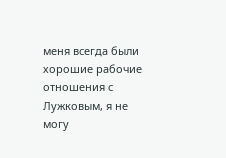меня всегда были хорошие рабочие отношения с Лужковым, я не могу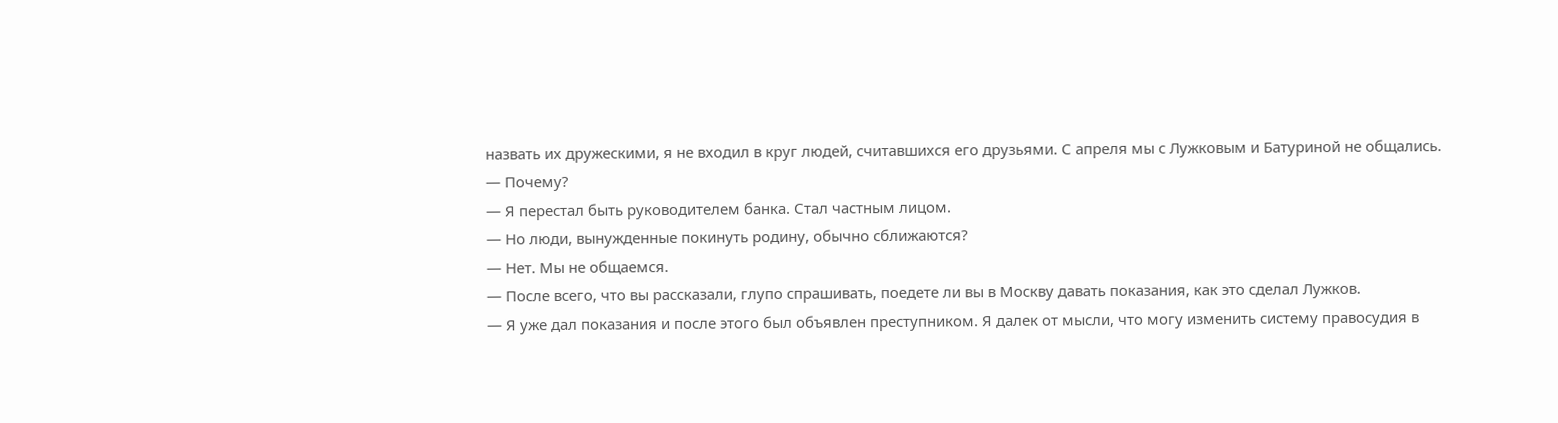назвать их дружескими, я не входил в круг людей, считавшихся его друзьями. С апреля мы с Лужковым и Батуриной не общались.
— Почему?
— Я перестал быть руководителем банка. Стал частным лицом.
— Но люди, вынужденные покинуть родину, обычно сближаются?
— Нет. Мы не общаемся.
— После всего, что вы рассказали, глупо спрашивать, поедете ли вы в Москву давать показания, как это сделал Лужков.
— Я уже дал показания и после этого был объявлен преступником. Я далек от мысли, что могу изменить систему правосудия в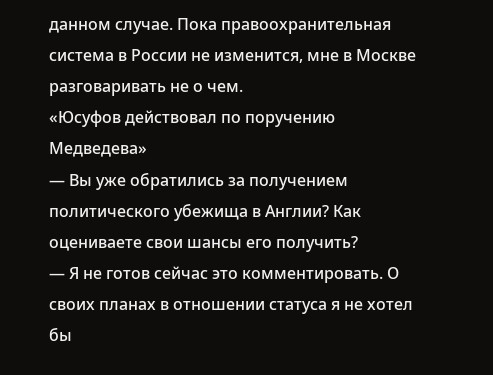данном случае. Пока правоохранительная система в России не изменится, мне в Москве разговаривать не о чем.
«Юсуфов действовал по поручению Медведева»
— Вы уже обратились за получением политического убежища в Англии? Как оцениваете свои шансы его получить?
— Я не готов сейчас это комментировать. О своих планах в отношении статуса я не хотел бы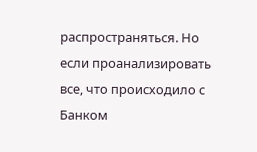распространяться. Но если проанализировать все, что происходило с Банком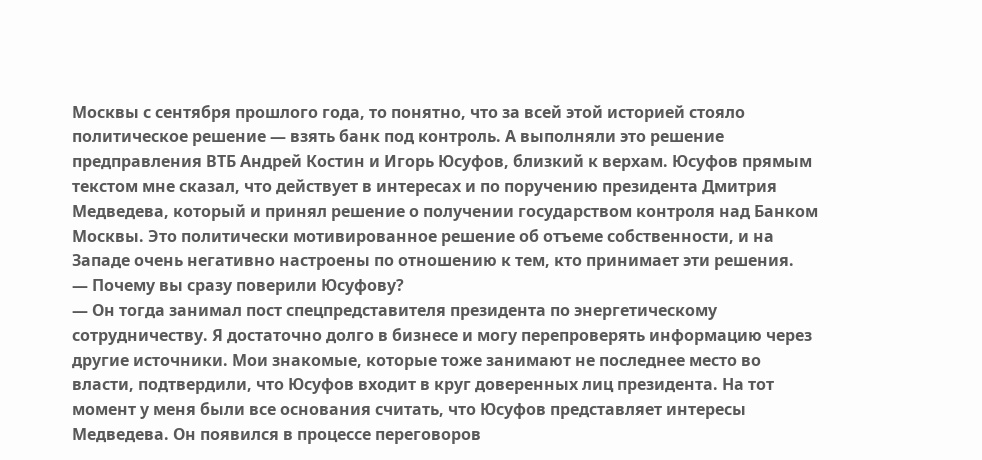Москвы с сентября прошлого года, то понятно, что за всей этой историей стояло политическое решение — взять банк под контроль. А выполняли это решение предправления ВТБ Андрей Костин и Игорь Юсуфов, близкий к верхам. Юсуфов прямым текстом мне сказал, что действует в интересах и по поручению президента Дмитрия Медведева, который и принял решение о получении государством контроля над Банком Москвы. Это политически мотивированное решение об отъеме собственности, и на Западе очень негативно настроены по отношению к тем, кто принимает эти решения.
— Почему вы сразу поверили Юсуфову?
— Он тогда занимал пост спецпредставителя президента по энергетическому сотрудничеству. Я достаточно долго в бизнесе и могу перепроверять информацию через другие источники. Мои знакомые, которые тоже занимают не последнее место во власти, подтвердили, что Юсуфов входит в круг доверенных лиц президента. На тот момент у меня были все основания считать, что Юсуфов представляет интересы Медведева. Он появился в процессе переговоров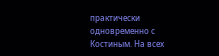практически одновременно с Костиным. На всех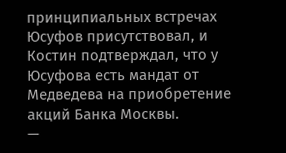принципиальных встречах Юсуфов присутствовал, и Костин подтверждал, что у Юсуфова есть мандат от Медведева на приобретение акций Банка Москвы.
—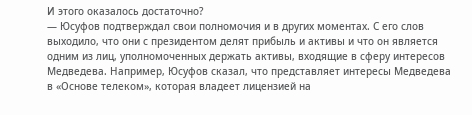И этого оказалось достаточно?
— Юсуфов подтверждал свои полномочия и в других моментах. С его слов выходило, что они с президентом делят прибыль и активы и что он является одним из лиц, уполномоченных держать активы, входящие в сферу интересов Медведева. Например, Юсуфов сказал, что представляет интересы Медведева в «Основе телеком», которая владеет лицензией на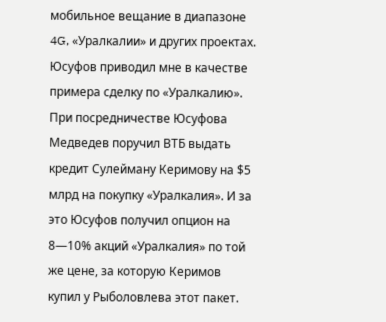мобильное вещание в диапазоне 4G, «Уралкалии» и других проектах.
Юсуфов приводил мне в качестве примера сделку по «Уралкалию». При посредничестве Юсуфова Медведев поручил ВТБ выдать кредит Сулейману Керимову на $5 млрд на покупку «Уралкалия». И за это Юсуфов получил опцион на 8—10% акций «Уралкалия» по той же цене, за которую Керимов купил у Рыболовлева этот пакет.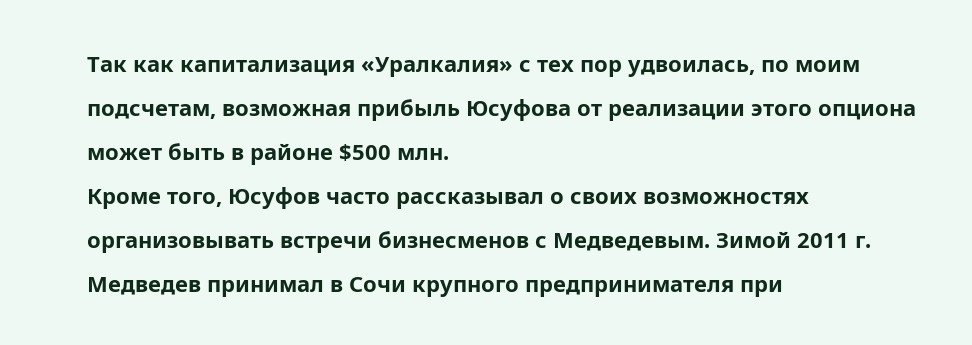Так как капитализация «Уралкалия» с тех пор удвоилась, по моим подсчетам, возможная прибыль Юсуфова от реализации этого опциона может быть в районе $500 млн.
Кроме того, Юсуфов часто рассказывал о своих возможностях организовывать встречи бизнесменов с Медведевым. Зимой 2011 г. Медведев принимал в Сочи крупного предпринимателя при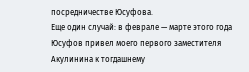посредничестве Юсуфова.
Еще один случай: в феврале — марте этого года Юсуфов привел моего первого заместителя Акулинина к тогдашнему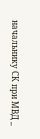начальнику СК при МВД _